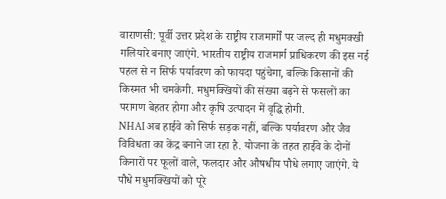वाराणसी: पूर्वी उत्तर प्रदेश के राष्ट्रीय राजमार्गों पर जल्द ही मधुमक्खी गलियारे बनाए जाएंगे. भारतीय राष्ट्रीय राजमार्ग प्राधिकरण की इस नई पहल से न सिर्फ पर्यावरण को फायदा पहुंचेगा, बल्कि किसानों की किस्मत भी चमकेगी. मधुमक्खियों की संख्या बढ़ने से फसलों का परागण बेहतर होगा और कृषि उत्पादन में वृद्धि होगी.
NHAI अब हाईवे को सिर्फ सड़क नहीं, बल्कि पर्यावरण और जैव विविधता का केंद्र बनाने जा रहा है. योजना के तहत हाईवे के दोनों किनारों पर फूलों वाले, फलदार और औषधीय पौधे लगाए जाएंगे. ये पौधे मधुमक्खियों को पूरे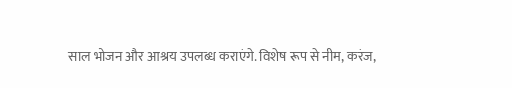साल भोजन और आश्रय उपलब्ध कराएंगे. विशेष रूप से नीम, करंज,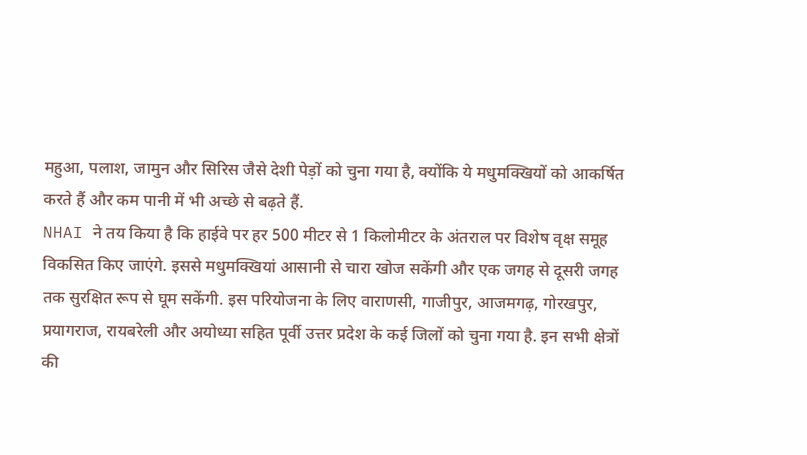महुआ, पलाश, जामुन और सिरिस जैसे देशी पेड़ों को चुना गया है, क्योंकि ये मधुमक्खियों को आकर्षित करते हैं और कम पानी में भी अच्छे से बढ़ते हैं.
NHAI ने तय किया है कि हाईवे पर हर 500 मीटर से 1 किलोमीटर के अंतराल पर विशेष वृक्ष समूह विकसित किए जाएंगे. इससे मधुमक्खियां आसानी से चारा खोज सकेंगी और एक जगह से दूसरी जगह तक सुरक्षित रूप से घूम सकेंगी. इस परियोजना के लिए वाराणसी, गाजीपुर, आजमगढ़, गोरखपुर, प्रयागराज, रायबरेली और अयोध्या सहित पूर्वी उत्तर प्रदेश के कई जिलों को चुना गया है. इन सभी क्षेत्रों की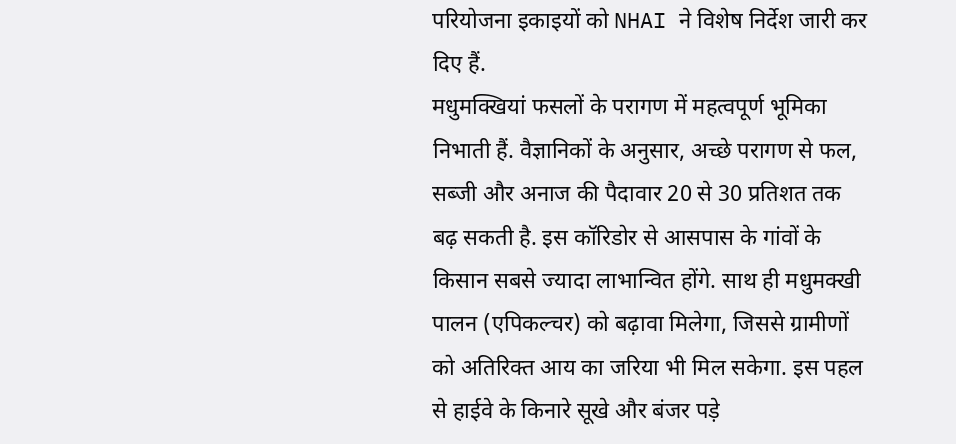परियोजना इकाइयों को NHAI ने विशेष निर्देश जारी कर दिए हैं.
मधुमक्खियां फसलों के परागण में महत्वपूर्ण भूमिका निभाती हैं. वैज्ञानिकों के अनुसार, अच्छे परागण से फल, सब्जी और अनाज की पैदावार 20 से 30 प्रतिशत तक बढ़ सकती है. इस कॉरिडोर से आसपास के गांवों के किसान सबसे ज्यादा लाभान्वित होंगे. साथ ही मधुमक्खी पालन (एपिकल्चर) को बढ़ावा मिलेगा, जिससे ग्रामीणों को अतिरिक्त आय का जरिया भी मिल सकेगा. इस पहल से हाईवे के किनारे सूखे और बंजर पड़े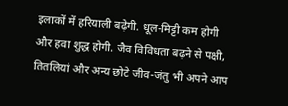इलाकों में हरियाली बढ़ेगी. धूल-मिट्टी कम होगी और हवा शुद्ध होगी. जैव विविधता बढ़ने से पक्षी, तितलियां और अन्य छोटे जीव-जंतु भी अपने आप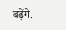बढ़ेंगे.